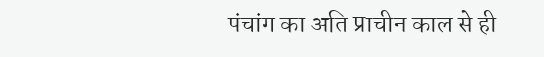पंचांग का अति प्राचीन काल से ही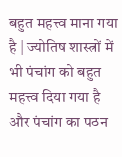बहुत महत्त्व माना गया है | ज्योतिष शास्त्रों में भी पंचांग को बहुत महत्त्व दिया गया है और पंचांग का पठन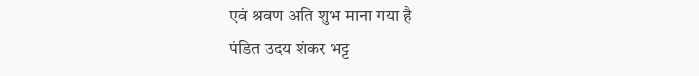एवं श्रवण अति शुभ माना गया है
पंडित उदय शंकर भट्ट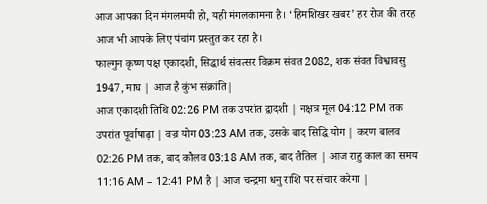आज आपका दिन मंगलमयी हो, यही मंगलकामना है। ‘हिमशिखर खबर’ हर रोज की तरह आज भी आपके लिए पंचांग प्रस्तुत कर रहा है।
फाल्गुन कृष्ण पक्ष एकादशी, सिद्धार्थ संवत्सर विक्रम संवत 2082, शक संवत विश्वावसु 1947, माघ | आज है कुंभ संक्रांति|
आज एकादशी तिथि 02:26 PM तक उपरांत द्वादशी | नक्षत्र मूल 04:12 PM तक उपरांत पूर्वाषाढ़ा | वज्र योग 03:23 AM तक, उसके बाद सिद्धि योग | करण बालव 02:26 PM तक, बाद कौलव 03:18 AM तक, बाद तैतिल | आज राहु काल का समय 11:16 AM – 12:41 PM है | आज चन्द्रमा धनु राशि पर संचार करेगा |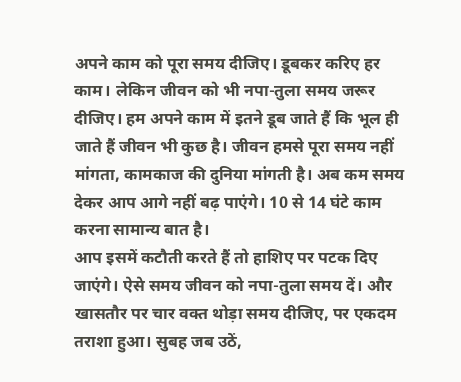अपने काम को पूरा समय दीजिए। डूबकर करिए हर काम। लेकिन जीवन को भी नपा-तुला समय जरूर दीजिए। हम अपने काम में इतने डूब जाते हैं कि भूल ही जाते हैं जीवन भी कुछ है। जीवन हमसे पूरा समय नहीं मांगता, कामकाज की दुनिया मांगती है। अब कम समय देकर आप आगे नहीं बढ़ पाएंगे। 10 से 14 घंटे काम करना सामान्य बात है।
आप इसमें कटौती करते हैं तो हाशिए पर पटक दिए जाएंगे। ऐसे समय जीवन को नपा-तुला समय दें। और खासतौर पर चार वक्त थोड़ा समय दीजिए, पर एकदम तराशा हुआ। सुबह जब उठें,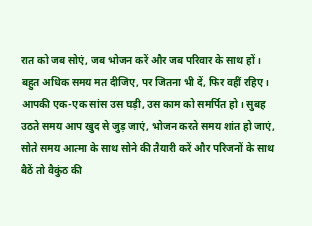रात को जब सोएं, जब भोजन करें और जब परिवार के साथ हों। बहुत अधिक समय मत दीजिए, पर जितना भी दें, फिर वहीं रहिए।
आपकी एक-एक सांस उस घड़ी, उस काम को समर्पित हो। सुबह उठते समय आप खुद से जुड़ जाएं, भोजन करते समय शांत हो जाएं, सोते समय आत्मा के साथ सोने की तैयारी करें और परिजनों के साथ बैठें तो वैकुंठ की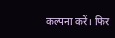कल्पना करें। फिर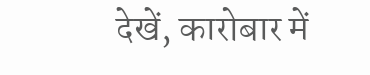देखें, कारोबार में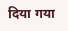दिया गया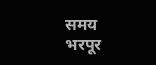समय भरपूर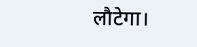लौटेगा।